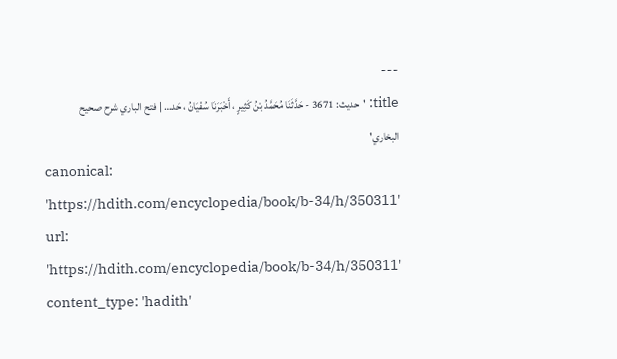---
title: 'حديث: 3671 - حَدَّثَنَا مُحَمَّدُ بْنُ كَثِيرٍ ، أَخْبَرَنَا سُفْيَانُ ، حَد… | فتح الباري شرح صحيح البخاري'
canonical: 'https://hdith.com/encyclopedia/book/b-34/h/350311'
url: 'https://hdith.com/encyclopedia/book/b-34/h/350311'
content_type: 'hadith'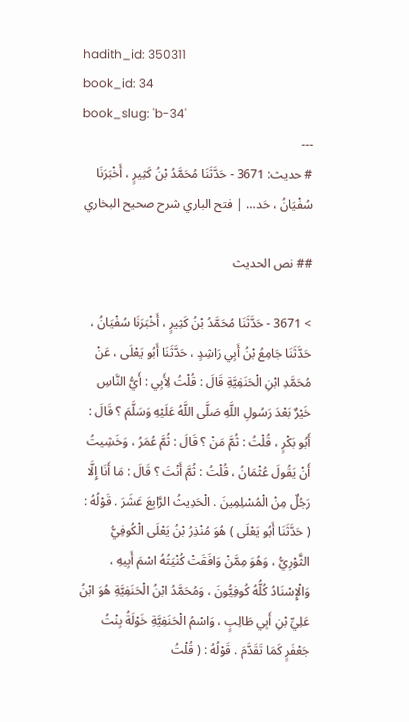hadith_id: 350311
book_id: 34
book_slug: 'b-34'
---
# حديث: 3671 - حَدَّثَنَا مُحَمَّدُ بْنُ كَثِيرٍ ، أَخْبَرَنَا سُفْيَانُ ، حَد… | فتح الباري شرح صحيح البخاري

## نص الحديث

> 3671 - حَدَّثَنَا مُحَمَّدُ بْنُ كَثِيرٍ ، أَخْبَرَنَا سُفْيَانُ ، حَدَّثَنَا جَامِعُ بْنُ أَبِي رَاشِدٍ ، حَدَّثَنَا أَبُو يَعْلَى ، عَنْ مُحَمَّدِ ابْنِ الْحَنَفِيَّةِ قَالَ : قُلْتُ لِأَبِي : أَيُّ النَّاسِ خَيْرٌ بَعْدَ رَسُولِ اللَّهِ صَلَّى اللَّهُ عَلَيْهِ وَسَلَّمَ ؟ قَالَ : أَبُو بَكْرٍ ، قُلْتُ : ثُمَّ مَنْ ؟ قَالَ : ثُمَّ عُمَرُ ، وَخَشِيتُ أَنْ يَقُولَ عُثْمَانُ ، قُلْتُ : ثُمَّ أَنْتَ ؟ قَالَ : مَا أَنَا إِلَّا رَجُلٌ مِنْ الْمُسْلِمِينَ . الْحَدِيثُ الرَّابِعَ عَشَرَ . قَوْلُهُ : ( حَدَّثَنَا أَبُو يَعْلَى ) هُوَ مُنْذِرُ بْنُ يَعْلَى الْكُوفِيُّ الثَّوْرِيُّ ، وَهُوَ مِمَّنْ وَافَقَتْ كُنْيَتُهُ اسْمَ أَبِيهِ ، وَالْإِسْنَادُ كُلُّهُ كُوفِيُّونَ ، وَمُحَمَّدُ ابْنُ الْحَنَفِيَّةِ هُوَ ابْنُ عَلِيِّ بْنِ أَبِي طَالِبٍ ، وَاسْمُ الْحَنَفِيَّةِ خَوْلَةُ بِنْتُ جَعْفَرٍ كَمَا تَقَدَّمَ . قَوْلُهُ : ( قُلْتُ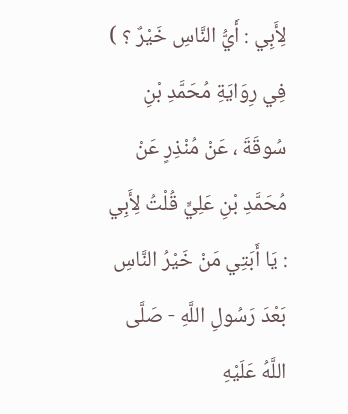لِأَبِي : أَيُّ النَّاسِ خَيْرٌ ؟ ) فِي رِوَايَةِ مُحَمَّدِ بْنِ سُوقَةَ ، عَنْ مُنْذِرٍ عَنْ مُحَمَّدِ بْنِ عَلِيٍّ قُلْتُ لِأَبِي : يَا أَبَتِي مَنْ خَيْرُ النَّاسِ بَعْدَ رَسُولِ اللَّهِ - صَلَّى اللَّهُ عَلَيْهِ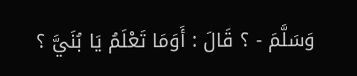وَسَلَّمَ - ؟ قَالَ : أَوَمَا تَعْلَمُ يَا بُنَيَّ ؟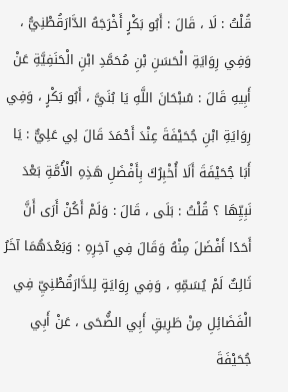قُلْتُ : لَا ، قَالَ : أَبُو بَكْرٍ أَخْرَجَهُ الدَّارَقُطْنِيُّ ، وَفِي رِوَايَةِ الْحَسَنِ بْنِ مُحَمَّدِ ابْنِ الْحَنَفِيَّةِ عَنْ أَبِيهِ قَالَ : سُبْحَانَ اللَّهِ يَا بُنَيَّ ، أَبُو بَكْرٍ ، وَفِي رِوَايَةِ ابْنِ جُحَيْفَةَ عِنْدَ أَحْمَدَ قَالَ لِي عَلِيٌّ : يَا أَبَا جُحَيْفَةَ أَلَا أُخْبِرُكَ بِأَفْضَلِ هَذِهِ الْأُمَّةِ بَعْدَ نَبِيِّهَا ؟ قُلْتُ : بَلَى ، قَالَ : وَلَمْ أَكُنْ أَرَى أَنَّ أَحَدًا أَفْضَلَ مِنْهُ وَقَالَ فِي آخِرِهِ : وَبَعْدَهُمَا آخَرُ ثَالِثٌ لَمْ يُسَمِّهِ ، وَفِي رِوَايَةٍ لِلدَّارَقُطْنِيِّ فِي الْفَضَائِلِ مِنْ طَرِيقِ أَبِي الضُّحَى ، عَنْ أَبِي جُحَيْفَةَ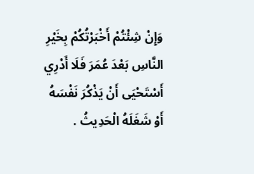وَإِنْ شِئْتُمْ أَخْبَرْتُكُمْ بِخَيْرِ النَّاسِ بَعْدَ عُمَرَ فَلَا أَدْرِي أَسْتَحْيَى أَنْ يَذْكُرَ نَفْسَهُ أَوْ شَغَلَهُ الْحَدِيثُ .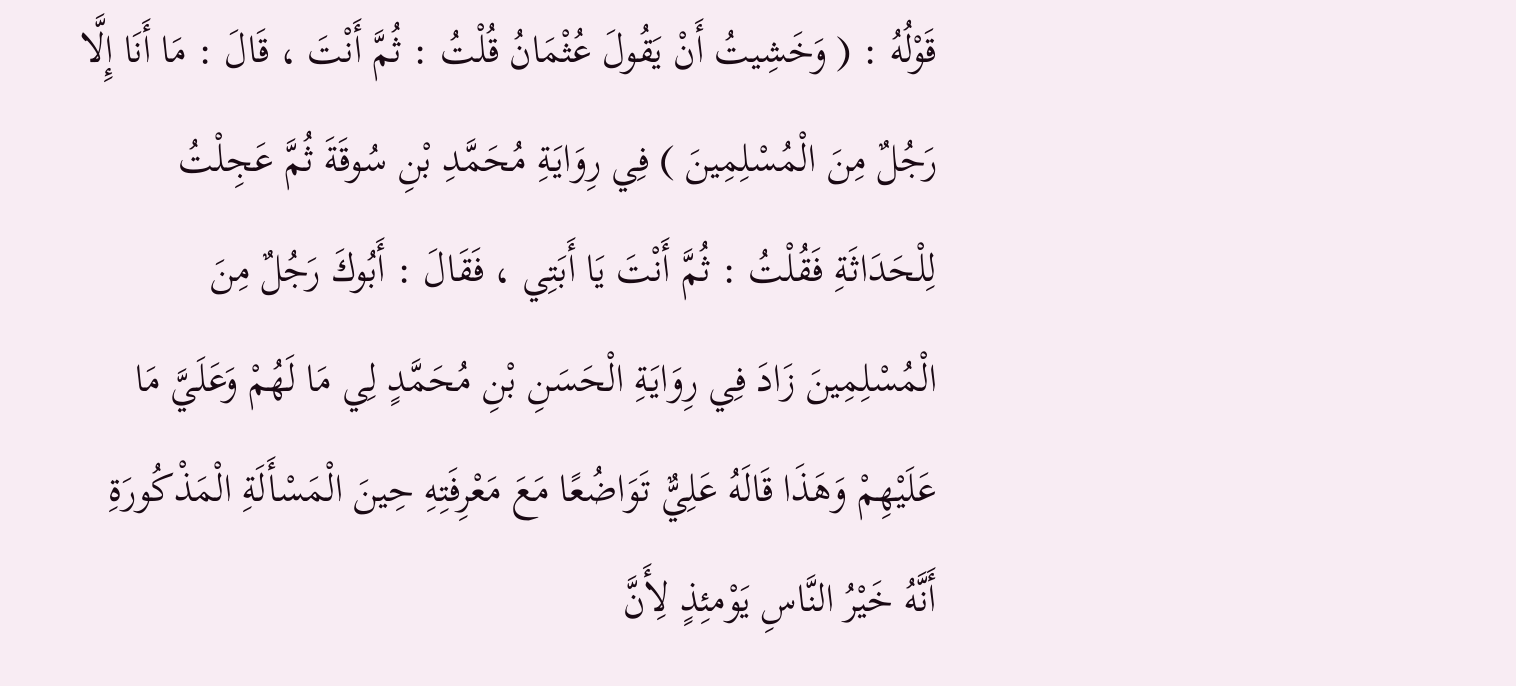قَوْلُهُ : ( وَخَشِيتُ أَنْ يَقُولَ عُثْمَانُ قُلْتُ : ثُمَّ أَنْتَ ، قَالَ : مَا أَنَا إِلَّا رَجُلٌ مِنَ الْمُسْلِمِينَ ) فِي رِوَايَةِ مُحَمَّدِ بْنِ سُوقَةَ ثُمَّ عَجِلْتُ لِلْحَدَاثَةِ فَقُلْتُ : ثُمَّ أَنْتَ يَا أَبَتِي ، فَقَالَ : أَبُوكَ رَجُلٌ مِنَ الْمُسْلِمِينَ زَادَ فِي رِوَايَةِ الْحَسَنِ بْنِ مُحَمَّدٍ لِي مَا لَهُمْ وَعَلَيَّ مَا عَلَيْهِمْ وَهَذَا قَالَهُ عَلِيٌّ تَوَاضُعًا مَعَ مَعْرِفَتِهِ حِينَ الْمَسْأَلَةِ الْمَذْكُورَةِ أَنَّهُ خَيْرُ النَّاسِ يَوْمئِذٍ لِأَنَّ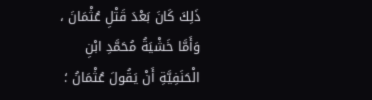ذَلِكَ كَانَ بَعْدَ قَتْلِ عُثْمَانَ ، وَأَمَّا خَشْيَةُ مُحَمَّدِ ابْنِ الْحَنَفِيَّةِ أَنْ يَقُولَ عُثْمَانُ ؛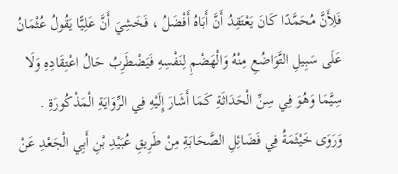فَلِأَنَّ مُحَمَّدًا كَانَ يَعْتَقِدُ أَنَّ أَبَاهُ أَفْضَلُ ، فَخَشِيَ أَنَّ عَلِيًّا يَقُولُ عُثْمَانُ عَلَى سَبِيلِ التَّوَاضُعِ مِنْهُ وَالْهَضْمِ لِنَفْسِهِ فَيَضْطَرِبُ حَالُ اعْتِقَادِهِ وَلَا سِيَّمَا وَهُوَ فِي سِنِّ الْحَدَاثَةِ كَمَا أَشَارَ إِلَيْهِ فِي الرِّوَايَةِ الْمَذْكُورَةِ . وَرَوَى خَيْثَمَةُ فِي فَضَائِلِ الصَّحَابَةِ مِنْ طَرِيقِ عُبَيْدِ بْنِ أَبِي الْجَعْدِ عَنْ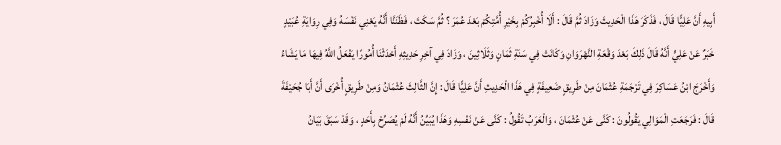أَبِيهِ أَنَّ عَلِيًّا قَالَ ، فَذَكَرَ هَذَا الْحَدِيثَ وَزَادَ ثُمَّ قَالَ : أَلَا أُخْبِرُكُمْ بِخَيْرِ أُمَّتِكُمْ بَعْدَ عُمَرَ ؟ ثُمَّ سَكَتَ ، فَظَنَنَّا أَنَّهُ يَعْنِي نَفْسَهُ وَفِي رِوَايَةِ عُبَيْدٍ خَبَرٌ عَنْ عَلِيٍّ أَنَّهُ قَالَ ذَلِكَ بَعْدَ وَقْعَةِ النَّهْرَوَانِ وَكَانَتْ فِي سَنَةِ ثَمَانٍ وَثَلَاثِينَ ، وَزَادَ فِي آخِرِ حَدِيثِهِ أَحْدَثْنَا أُمُورًا يَفْعَلُ اللَّهُ فِيهَا مَا يَشَاءُ وَأَخْرَجَ ابْنُ عَسَاكِرَ فِي تَرْجَمَةِ عُثْمَانَ مِنْ طَرِيقٍ ضَعِيفَةٍ فِي هَذَا الْحَدِيثِ أَنَّ عَلِيًّا قَالَ : إِنَّ الثَّالِثَ عُثْمَانُ وَمِنْ طَرِيقٍ أُخْرَى أَنَّ أَبَا جُحَيْفَةَ قَالَ : فَرَجَعَتِ الْمَوَالِي يَقُولُونَ : كَنَّى عَنْ عُثْمَانَ ، وَالْعَرَبُ تَقُولُ : كَنَّى عَنْ نَفْسِهِ وَهَذَا يُبَيِّنُ أَنَّهُ لَمْ يُصَرِّحْ بِأَحَدٍ ، وَقَدْ سَبَقَ بَيَانُ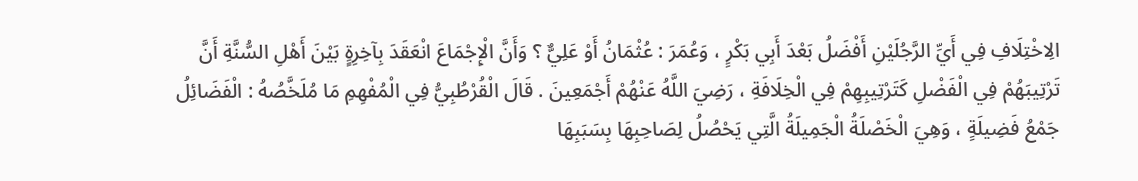الِاخْتِلَافِ فِي أَيِّ الرَّجُلَيْنِ أَفْضَلُ بَعْدَ أَبِي بَكْرٍ ، وَعُمَرَ : عُثْمَانُ أَوْ عَلِيٌّ ؟ وَأَنَّ الْإِجْمَاعَ انْعَقَدَ بِآخِرِةٍِ بَيْنَ أَهْلِ السُّنَّةِ أَنَّ تَرْتِيبَهُمْ فِي الْفَضْلِ كَتَرْتِيبِهِمْ فِي الْخِلَافَةِ ، رَضِيَ اللَّهُ عَنْهُمْ أَجْمَعِينَ . قَالَ الْقُرْطُبِيُّ فِي الْمُفْهِمِ مَا مُلَخَّصُهُ : الْفَضَائِلُ جَمْعُ فَضِيلَةٍ ، وَهِيَ الْخَصْلَةُ الْجَمِيلَةُ الَّتِي يَحْصُلُ لِصَاحِبِهَا بِسَبَبِهَا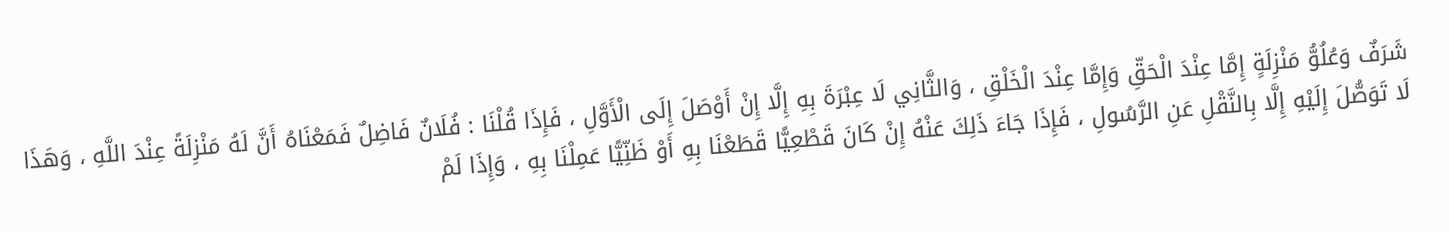شَرَفٌ وَعُلُوُّ مَنْزِلَةٍ إِمَّا عِنْدَ الْحَقِّ وَإِمَّا عِنْدَ الْخَلْقِ ، وَالثَّانِي لَا عِبْرَةَ بِهِ إِلَّا إِنْ أَوْصَلَ إِلَى الْأَوَّلِ ، فَإِذَا قُلْنَا : فُلَانٌ فَاضِلٌ فَمَعْنَاهُ أَنَّ لَهُ مَنْزِلَةً عِنْدَ اللَّهِ ، وَهَذَا لَا تَوَصُّلَ إِلَيْهِ إِلَّا بِالنَّقْلِ عَنِ الرَّسُولِ ، فَإِذَا جَاءَ ذَلِكَ عَنْهُ إِنْ كَانَ قَطْعِيًّا قَطَعْنَا بِهِ أَوْ ظَنِّيًّا عَمِلْنَا بِهِ ، وَإِذَا لَمْ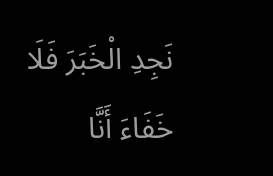نَجِدِ الْخَبَرَ فَلَا خَفَاءَ أَنَّا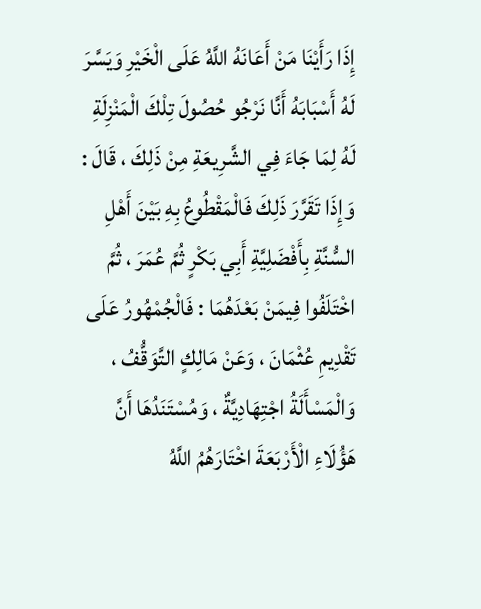إِذَا رَأَيْنَا مَنْ أَعَانَهُ اللَّهُ عَلَى الْخَيْرِ وَيَسَّرَ لَهُ أَسْبَابَهُ أَنَّا نَرْجُو حُصُولَ تِلْكَ الْمَنْزِلَةِ لَهُ لِمَا جَاءَ فِي الشَّرِيعَةِ مِنْ ذَلِكَ ، قَالَ : وَإِذَا تَقَرَّرَ ذَلِكَ فَالْمَقْطُوعُ بِهِ بَيْنَ أَهْلِ السُّنَّةِ بِأَفْضَلِيَّةِ أَبِي بَكْرٍ ثُمَّ عُمَرَ ، ثُمَّ اخْتَلَفُوا فِيمَنْ بَعْدَهُمَا : فَالْجُمْهُورُ عَلَى تَقْدِيمِ عُثْمَانَ ، وَعَنْ مَالِكٍ التَّوَقُّفُ ، وَالْمَسْأَلَةُ اجْتِهَادِيَّةٌ ، وَمُسْتَنَدُهَا أَنَّ هَؤُلَاءِ الْأَرْبَعَةَ اخْتَارَهُمُ اللَّهُ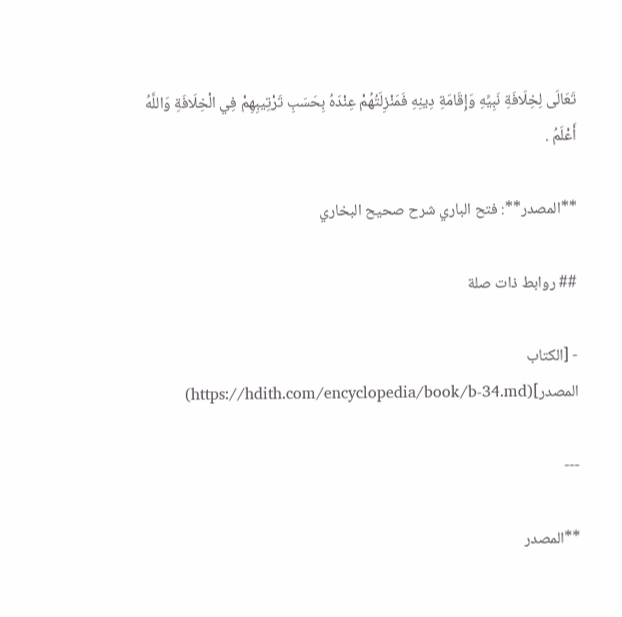تَعَالَى لِخِلَافَةِ نَبِيِّهِ وَإِقَامَةِ دِينِهِ فَمَنْزِلَتُهُمْ عِنْدَهُ بِحَسَبِ تَرْتِيبِهِمْ فِي الْخِلَافَةِ وَاللَّهُ أَعْلَمُ .

**المصدر**: فتح الباري شرح صحيح البخاري

## روابط ذات صلة

- [الكتاب المصدر](https://hdith.com/encyclopedia/book/b-34.md)

---

**المصدر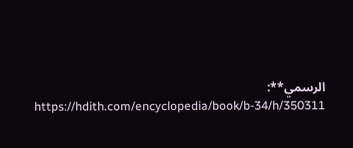الرسمي**: https://hdith.com/encyclopedia/book/b-34/h/350311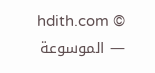© hdith.com — الموسوعة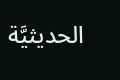الحديثيَّة